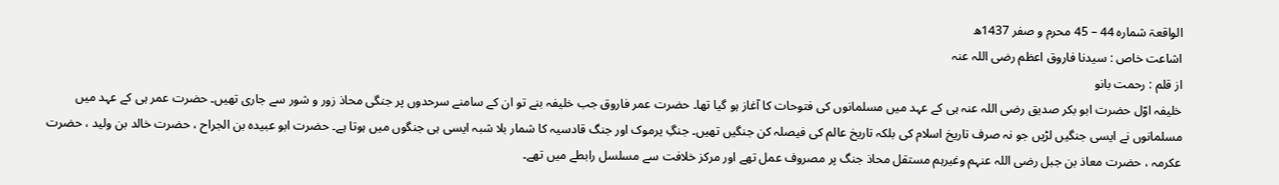الواقعۃ شمارہ 44 – 45 محرم و صفر 1437ھ
اشاعت خاص : سیدنا فاروق اعظم رضی اللہ عنہ
از قلم : رحمت بانو
خلیفہ اوّل حضرت ابو بکر صدیق رضی اللہ عنہ ہی کے عہد میں مسلمانوں کی فتوحات کا آغاز ہو گیا تھا۔ حضرت عمر فاروق جب خلیفہ بنے تو ان کے سامنے سرحدوں پر جنگی محاذ زور و شور سے جاری تھیں۔ حضرت عمر ہی کے عہد میں مسلمانوں نے ایسی جنگیں لڑیں جو نہ صرف تاریخ اسلام کی بلکہ تاریخ عالم کی فیصلہ کن جنگیں تھیں۔ جنگِ یرموک اور جنگ قادسیہ کا شمار بلا شبہ ایسی ہی جنگوں میں ہوتا ہے۔ حضرت ابو عبیدہ بن الجراح ، حضرت خالد بن ولید ، حضرت عکرمہ ، حضرت معاذ بن جبل رضی اللہ عنہم وغیرہم مستقل محاذ جنگ پر مصروف عمل تھے اور مرکز خلافت سے مسلسل رابطے میں تھے۔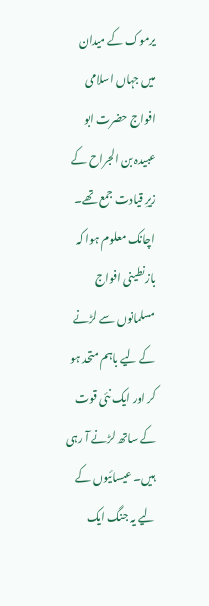یرموک کے میدان میں جہاں اسلامی افواج حضرت ابو عبیدہ بن الجراح کے زیرِ قیادت جمع تھے۔ اچانک معلوم ہوا کہ بازنطینی افواج مسلمانوں سے لڑنے کے لیے باہم متحد ہو کر اور ایک نئی قوت کے ساتھ لڑنے آ رہی ہیں۔ عیسائیوں کے لیے یہ جنگ ایک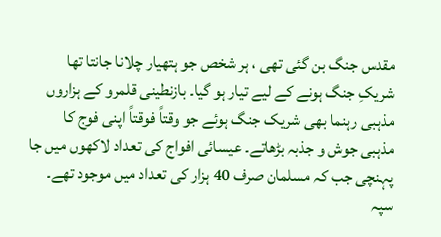مقدس جنگ بن گئی تھی ، ہر شخص جو ہتھیار چلانا جانتا تھا شریکِ جنگ ہونے کے لیے تیار ہو گیا۔ بازنطینی قلمرو کے ہزاروں مذہبی رہنما بھی شریک جنگ ہوئے جو وقتاً فوقتاً اپنی فوج کا مذہبی جوش و جذبہ بڑھاتے۔ عیسائی افواج کی تعداد لاکھوں میں جا پہنچی جب کہ مسلمان صرف 40 ہزار کی تعداد میں موجود تھے۔ سپہ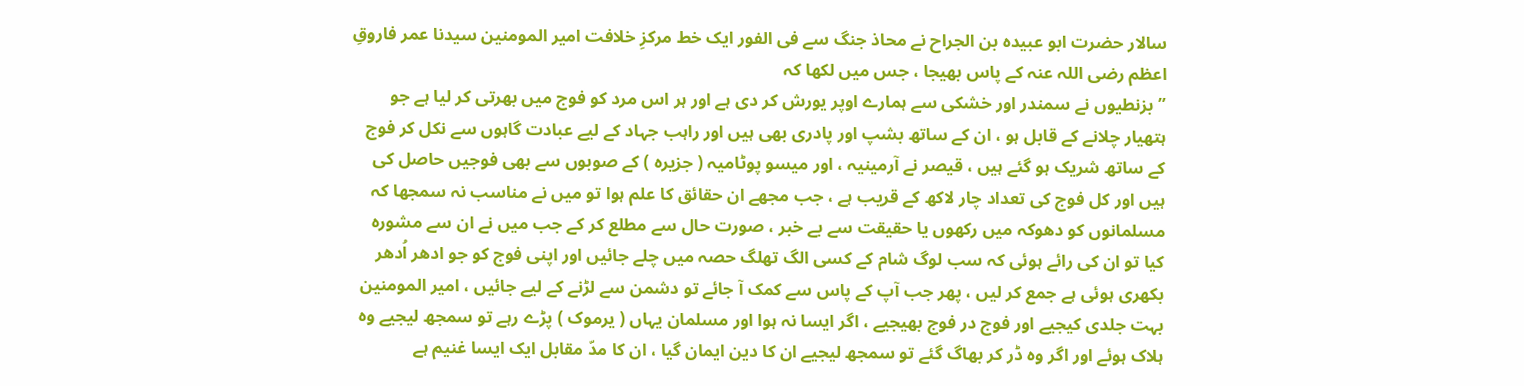سالار حضرت ابو عبیدہ بن الجراح نے محاذ جنگ سے فی الفور ایک خط مرکزِ خلافت امیر المومنین سیدنا عمر فاروقِ اعظم رضی اللہ عنہ کے پاس بھیجا ، جس میں لکھا کہ
” بزنطیوں نے سمندر اور خشکی سے ہمارے اوپر یورش کر دی ہے اور ہر اس مرد کو فوج میں بھرتی کر لیا ہے جو ہتھیار چلانے کے قابل ہو ، ان کے ساتھ بشپ اور پادری بھی ہیں اور راہب جہاد کے لیے عبادت گاہوں سے نکل کر فوج کے ساتھ شریک ہو گئے ہیں ، قیصر نے آرمینیہ ، اور میسو پوٹامیہ ( جزیرہ ) کے صوبوں سے بھی فوجیں حاصل کی ہیں اور کل فوج کی تعداد چار لاکھ کے قریب ہے ، جب مجھے ان حقائق کا علم ہوا تو میں نے مناسب نہ سمجھا کہ مسلمانوں کو دھوکہ میں رکھوں یا حقیقت سے بے خبر ، صورت حال سے مطلع کر کے جب میں نے ان سے مشورہ کیا تو ان کی رائے ہوئی کہ سب لوگ شام کے کسی الگ تھلگ حصہ میں چلے جائیں اور اپنی فوج کو جو ادھر اُدھر بکھری ہوئی ہے جمع کر لیں ، پھر جب آپ کے پاس سے کمک آ جائے تو دشمن سے لڑنے کے لیے جائیں ، امیر المومنین بہت جلدی کیجیے اور فوج در فوج بھیجیے ، اگر ایسا نہ ہوا اور مسلمان یہاں ( یرموک ) پڑے رہے تو سمجھ لیجیے وہ ہلاک ہوئے اور اگر وہ ڈر کر بھاگ گئے تو سمجھ لیجیے ان کا دین ایمان گیا ، ان کا مدّ مقابل ایک ایسا غنیم ہے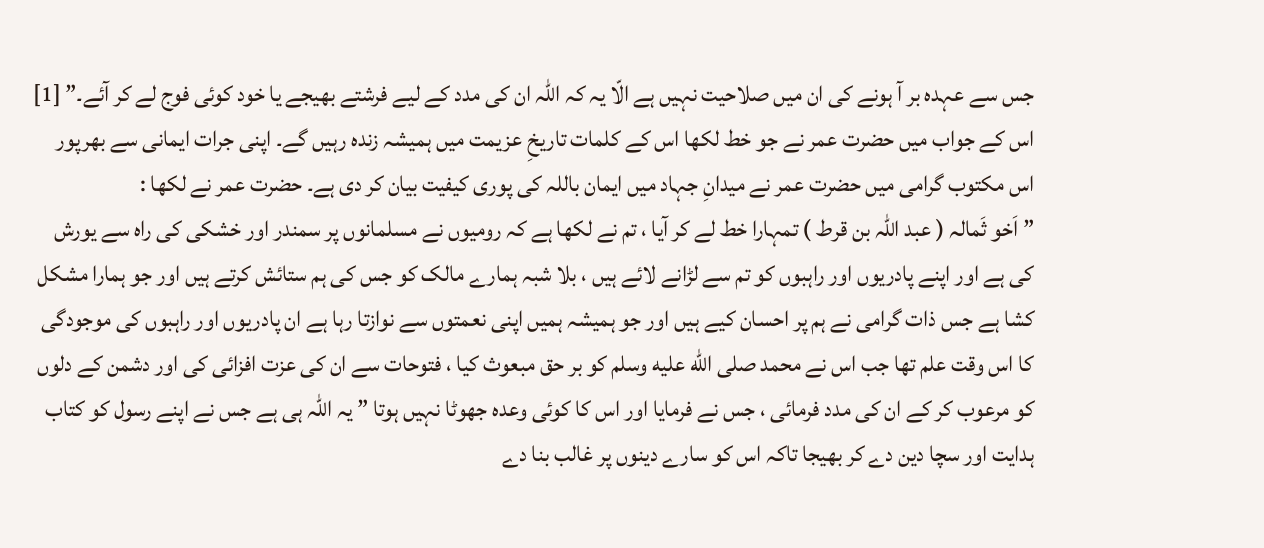جس سے عہدہ بر آ ہونے کی ان میں صلاحیت نہیں ہے الّا یہ کہ اللہ ان کی مدد کے لیے فرشتے بھیجے یا خود کوئی فوج لے کر آئے۔” [1]
اس کے جواب میں حضرت عمر نے جو خط لکھا اس کے کلمات تاریخِ عزیمت میں ہمیشہ زندہ رہیں گے۔ اپنی جرات ایمانی سے بھرپور اس مکتوب گرامی میں حضرت عمر نے میدانِ جہاد میں ایمان باللہ کی پوری کیفیت بیان کر دی ہے۔ حضرت عمر نے لکھا :
” اَخو ثَمالہ ( عبد اللہ بن قرط ) تمہارا خط لے کر آیا ، تم نے لکھا ہے کہ رومیوں نے مسلمانوں پر سمندر اور خشکی کی راہ سے یورش کی ہے اور اپنے پادریوں اور راہبوں کو تم سے لڑانے لائے ہیں ، بلا شبہ ہمارے مالک کو جس کی ہم ستائش کرتے ہیں اور جو ہمارا مشکل کشا ہے جس ذات گرامی نے ہم پر احسان کیے ہیں اور جو ہمیشہ ہمیں اپنی نعمتوں سے نوازتا رہا ہے ان پادریوں اور راہبوں کی موجودگی کا اس وقت علم تھا جب اس نے محمد صلى الله عليه وسلم کو بر حق مبعوث کیا ، فتوحات سے ان کی عزت افزائی کی اور دشمن کے دلوں کو مرعوب کر کے ان کی مدد فرمائی ، جس نے فرمایا اور اس کا کوئی وعدہ جھوٹا نہیں ہوتا ” یہ اللہ ہی ہے جس نے اپنے رسول کو کتاب ہدایت اور سچا دین دے کر بھیجا تاکہ اس کو سارے دینوں پر غالب بنا دے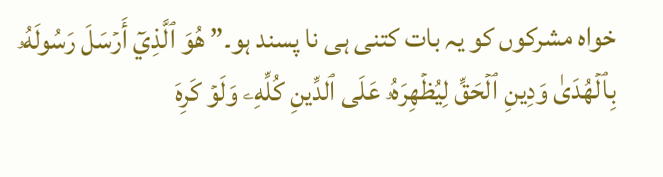خواہ مشرکوں کو یہ بات کتنی ہی نا پسند ہو۔” هُوَ ٱلَّذِيٓ أَرۡسَلَ رَسُولَهُۥ بِٱلۡهُدَىٰ وَدِينِ ٱلۡحَقِّ لِيُظۡهِرَهُۥ عَلَى ٱلدِّينِ كُلِّهِۦ وَلَوۡ كَرِهَ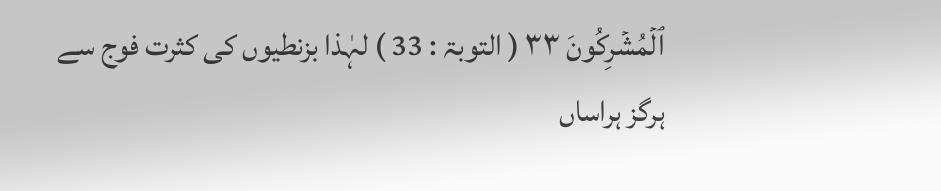ٱلۡمُشۡرِكُونَ ٣٣ ( التوبۃ : 33 ) لہٰذا بزنطیوں کی کثرت فوج سے ہرگز ہراساں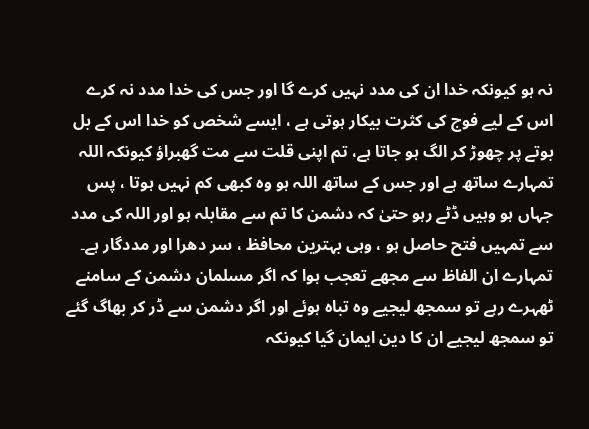نہ ہو کیونکہ خدا ان کی مدد نہیں کرے گا اور جس کی خدا مدد نہ کرے اس کے لیے فوج کی کثرت بیکار ہوتی ہے ، ایسے شخص کو خدا اس کے بل بوتے پر چھوڑ کر الگ ہو جاتا ہے، تم اپنی قلت سے مت گھبراؤ کیونکہ اللہ تمہارے ساتھ ہے اور جس کے ساتھ اللہ ہو وہ کبھی کم نہیں ہوتا ، پس جہاں ہو وہیں ڈٹے رہو حتیٰ کہ دشمن کا تم سے مقابلہ ہو اور اللہ کی مدد سے تمہیں فتح حاصل ہو ، وہی بہترین محافظ ، سر دھرا اور مددگار ہے۔ تمہارے ان الفاظ سے مجھے تعجب ہوا کہ اگر مسلمان دشمن کے سامنے ٹھہرے رہے تو سمجھ لیجیے وہ تباہ ہوئے اور اگر دشمن سے ڈر کر بھاگ گئے تو سمجھ لیجیے ان کا دین ایمان گیا کیونکہ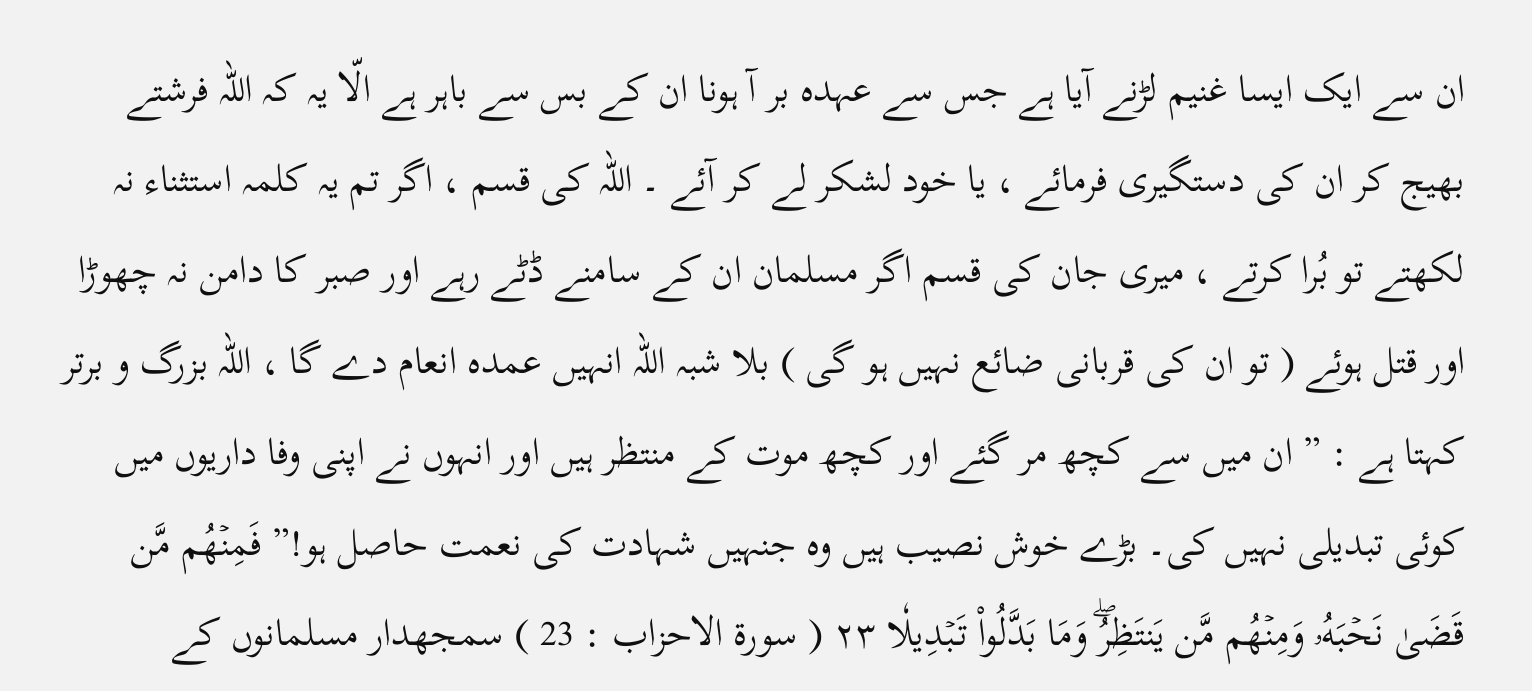ان سے ایک ایسا غنیم لڑنے آیا ہے جس سے عہدہ بر آ ہونا ان کے بس سے باہر ہے الّا یہ کہ اللہ فرشتے بھیج کر ان کی دستگیری فرمائے ، یا خود لشکر لے کر آئے ۔ اللہ کی قسم ، اگر تم یہ کلمہ استثناء نہ لکھتے تو بُرا کرتے ، میری جان کی قسم اگر مسلمان ان کے سامنے ڈٹے رہے اور صبر کا دامن نہ چھوڑا اور قتل ہوئے ( تو ان کی قربانی ضائع نہیں ہو گی ) بلا شبہ اللہ انہیں عمدہ انعام دے گا ، اللہ بزرگ و برتر کہتا ہے : ” ان میں سے کچھ مر گئے اور کچھ موت کے منتظر ہیں اور انہوں نے اپنی وفا داریوں میں کوئی تبدیلی نہیں کی۔ بڑے خوش نصیب ہیں وہ جنہیں شہادت کی نعمت حاصل ہو!” فَمِنۡهُم مَّن قَضَىٰ نَحۡبَهُۥ وَمِنۡهُم مَّن يَنتَظِرُۖ وَمَا بَدَّلُواْ تَبۡدِيلٗا ٢٣ ( سورۃ الاحزاب : 23 ) سمجھدار مسلمانوں کے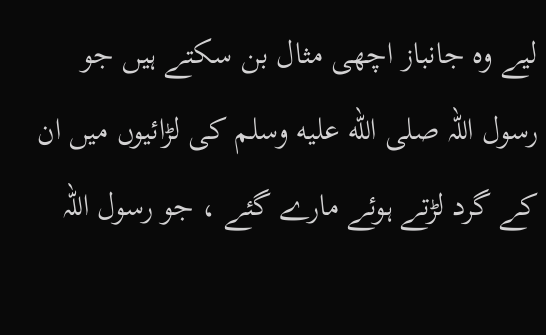لیے وہ جانباز اچھی مثال بن سکتے ہیں جو رسول اللہ صلى الله عليه وسلم کی لڑائیوں میں ان کے گرد لڑتے ہوئے مارے گئے ، جو رسول اللہ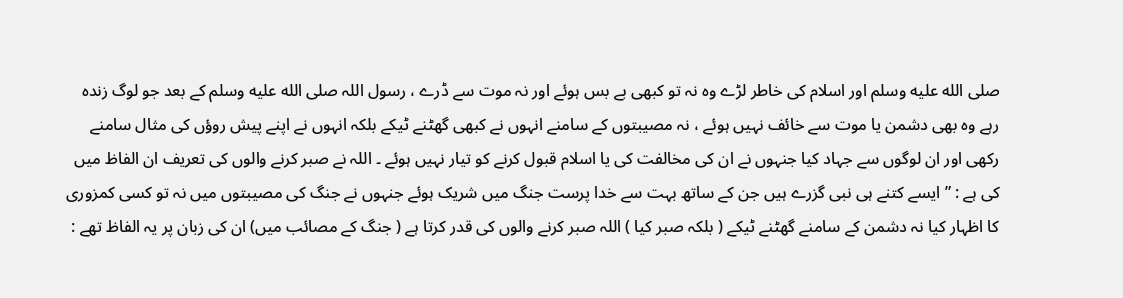صلى الله عليه وسلم اور اسلام کی خاطر لڑے وہ نہ تو کبھی بے بس ہوئے اور نہ موت سے ڈرے ، رسول اللہ صلى الله عليه وسلم کے بعد جو لوگ زندہ رہے وہ بھی دشمن یا موت سے خائف نہیں ہوئے ، نہ مصیبتوں کے سامنے انہوں نے کبھی گھٹنے ٹیکے بلکہ انہوں نے اپنے پیش روؤں کی مثال سامنے رکھی اور ان لوگوں سے جہاد کیا جنہوں نے ان کی مخالفت کی یا اسلام قبول کرنے کو تیار نہیں ہوئے ۔ اللہ نے صبر کرنے والوں کی تعریف ان الفاظ میں کی ہے : ” ایسے کتنے ہی نبی گزرے ہیں جن کے ساتھ بہت سے خدا پرست جنگ میں شریک ہوئے جنہوں نے جنگ کی مصیبتوں میں نہ تو کسی کمزوری کا اظہار کیا نہ دشمن کے سامنے گھٹنے ٹیکے ( بلکہ صبر کیا ) اللہ صبر کرنے والوں کی قدر کرتا ہے ( جنگ کے مصائب میں) ان کی زبان پر یہ الفاظ تھے :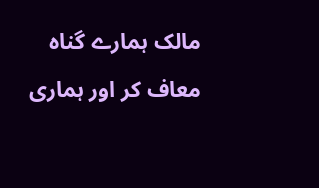مالک ہمارے گناہ معاف کر اور ہماری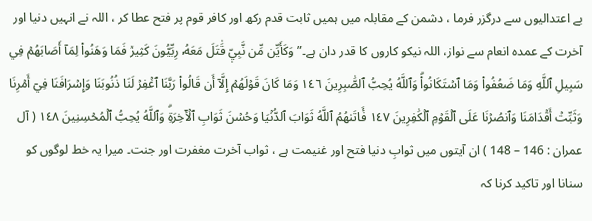بے اعتدالیوں سے درگزر فرما ، دشمن کے مقابلہ میں ہمیں ثابت قدم رکھ اور کافر قوم پر فتح عطا کر ، اللہ نے انہیں دنیا اور آخرت کے عمدہ انعام سے نواز، اللہ نیکو کاروں کا قدر دان ہے۔” وَكَأَيِّن مِّن نَّبِيّٖ قَٰتَلَ مَعَهُۥ رِبِّيُّونَ كَثِيرٞ فَمَا وَهَنُواْ لِمَآ أَصَابَهُمۡ فِي سَبِيلِ ٱللَّهِ وَمَا ضَعُفُواْ وَمَا ٱسۡتَكَانُواْۗ وَٱللَّهُ يُحِبُّ ٱلصَّٰبِرِينَ ١٤٦ وَمَا كَانَ قَوۡلَهُمۡ إِلَّآ أَن قَالُواْ رَبَّنَا ٱغۡفِرۡ لَنَا ذُنُوبَنَا وَإِسۡرَافَنَا فِيٓ أَمۡرِنَا وَثَبِّتۡ أَقۡدَامَنَا وَٱنصُرۡنَا عَلَى ٱلۡقَوۡمِ ٱلۡكَٰفِرِينَ ١٤٧ فَٔاتَىٰهُمُ ٱللَّهُ ثَوَابَ ٱلدُّنۡيَا وَحُسۡنَ ثَوَابِ ٱلۡأٓخِرَةِۗ وَٱللَّهُ يُحِبُّ ٱلۡمُحۡسِنِينَ ١٤٨ ( آل عمران : 146 – 148 ) ان آیتوں میں ثوابِ دنیا فتح اور غنیمت ہے ، ثواب آخرت مغفرت اور جنت۔ میرا یہ خط لوگوں کو سنانا اور تاکید کرنا کہ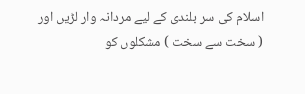اسلام کی سر بلندی کے لیے مردانہ وار لڑیں اور ( سخت سے سخت ) مشکلوں کو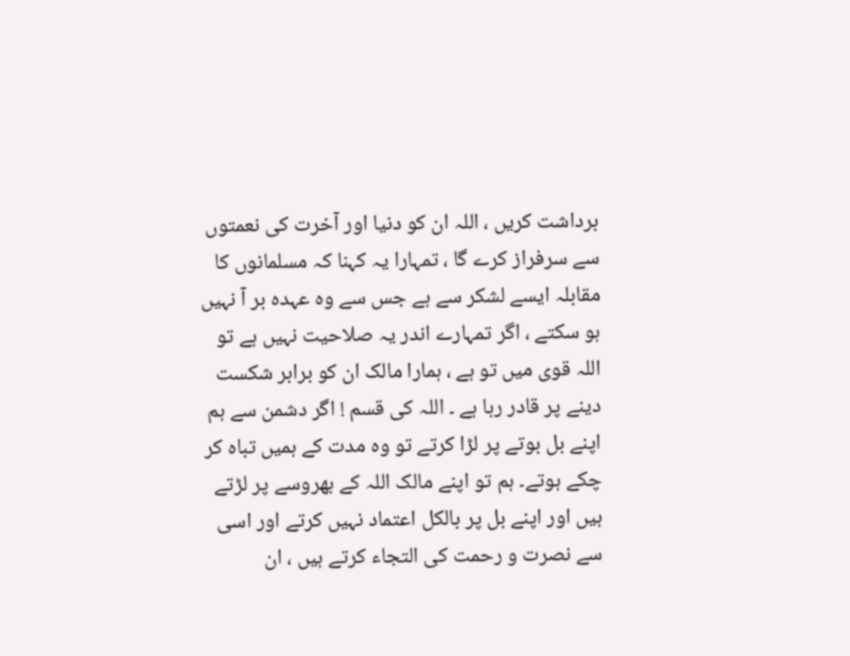برداشت کریں ، اللہ ان کو دنیا اور آخرت کی نعمتوں سے سرفراز کرے گا ، تمہارا یہ کہنا کہ مسلمانوں کا مقابلہ ایسے لشکر سے ہے جس سے وہ عہدہ بر آ نہیں ہو سکتے ، اگر تمہارے اندر یہ صلاحیت نہیں ہے تو اللہ قوی میں تو ہے ، ہمارا مالک ان کو برابر شکست دینے پر قادر رہا ہے ۔ اللہ کی قسم ! اگر دشمن سے ہم اپنے بل بوتے پر لڑا کرتے تو وہ مدت کے ہمیں تباہ کر چکے ہوتے۔ ہم تو اپنے مالک اللہ کے بھروسے پر لڑتے ہیں اور اپنے بل پر بالکل اعتماد نہیں کرتے اور اسی سے نصرت و رحمت کی التجاء کرتے ہیں ، ان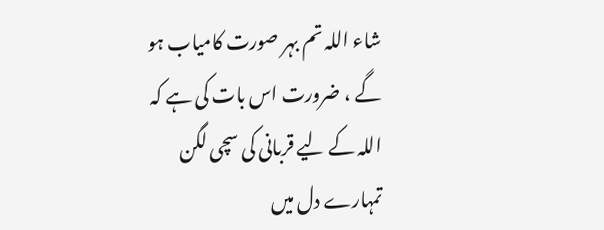شاء اللہ تم بہر صورت کامیاب ہو گے ، ضرورت اس بات کی ہے کہ اللہ کے لیے قربانی کی سچی لگن تمہارے دل میں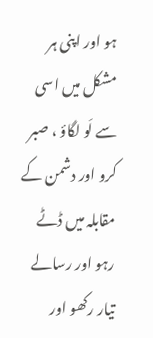ہو اور اپنی ہر مشکل میں اسی سے لَو لگاؤ ، صبر کرو اور دشمن کے مقابلہ میں ڈٹے رہو اور رسالے تیار رکھو اور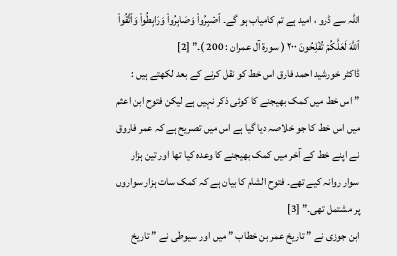اللہ سے ڈرو ، امید ہے تم کامیاب ہو گے۔ ٱصۡبِرُواْ وَصَابِرُواْ وَرَابِطُواْ وَٱتَّقُواْ ٱللَّهَ لَعَلَّكُمۡ تُفۡلِحُونَ ٢٠٠ ( سورۃ آل عمران : 200 )۔” [2]
ڈاکٹر خورشید احمد فارق اس خط کو نقل کرنے کے بعد لکھتے ہیں :
” اس خط میں کمک بھیجنے کا کوئی ذکر نہیں ہے لیکن فتوح ابن اعثم میں اس خط کا جو خلاصہ دیا گیا ہے اس میں تصریح ہے کہ عمر فاروق نے اپنے خط کے آخر میں کمک بھیجنے کا وعدہ کیا تھا اور تین ہزار سوار روانہ کیے تھے۔ فتوح الشام کا بیان ہے کہ کمک سات ہزار سواروں پر مشتمل تھی۔” [3]
ابن جوزی نے ” تاریخ عمر بن خطاب ” میں اور سیوطی نے ” تاریخ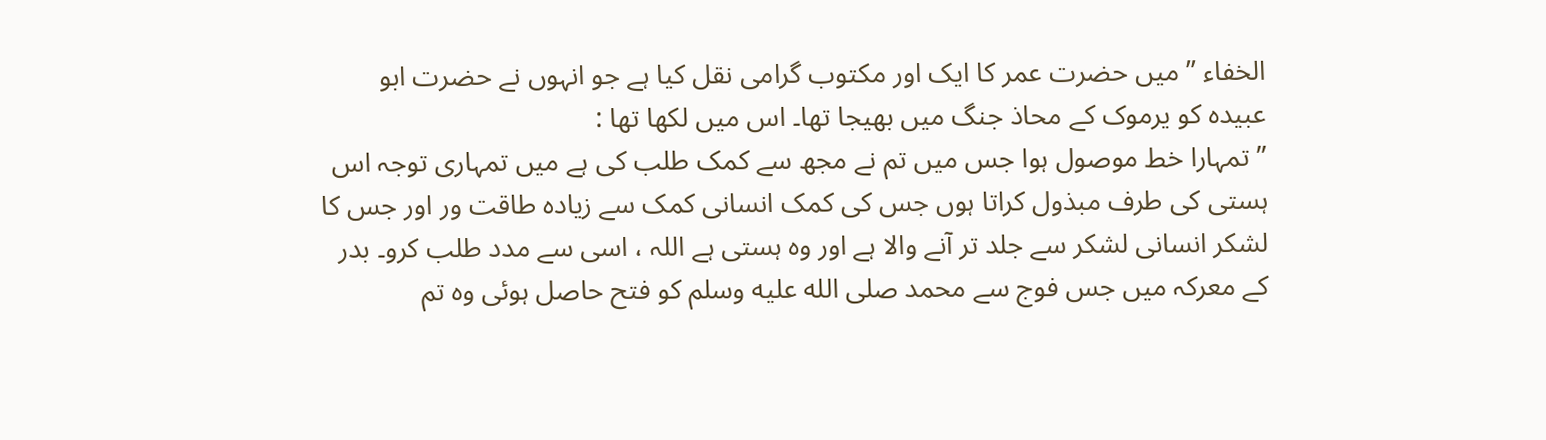الخفاء ” میں حضرت عمر کا ایک اور مکتوب گرامی نقل کیا ہے جو انہوں نے حضرت ابو عبیدہ کو یرموک کے محاذ جنگ میں بھیجا تھا۔ اس میں لکھا تھا :
” تمہارا خط موصول ہوا جس میں تم نے مجھ سے کمک طلب کی ہے میں تمہاری توجہ اس ہستی کی طرف مبذول کراتا ہوں جس کی کمک انسانی کمک سے زیادہ طاقت ور اور جس کا لشکر انسانی لشکر سے جلد تر آنے والا ہے اور وہ ہستی ہے اللہ ، اسی سے مدد طلب کرو۔ بدر کے معرکہ میں جس فوج سے محمد صلى الله عليه وسلم کو فتح حاصل ہوئی وہ تم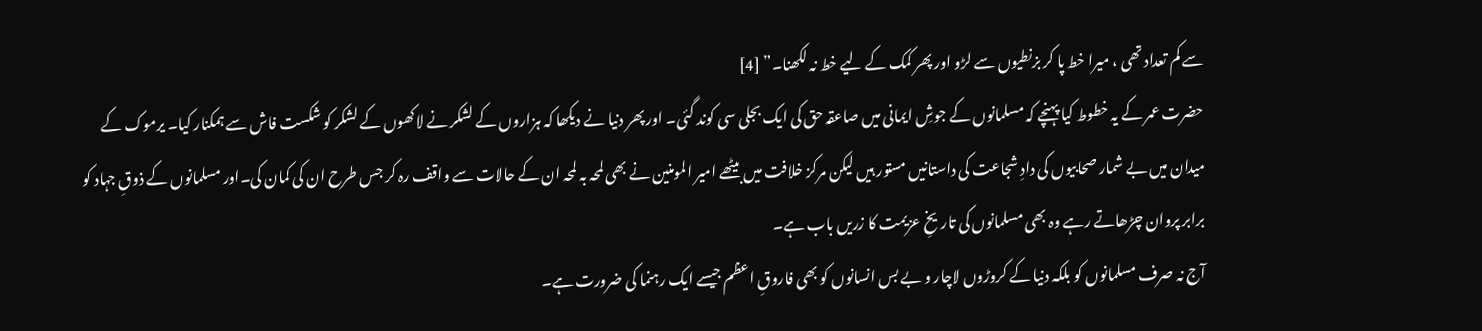سے کم تعداد تھی ، میرا خط پا کر بزنطیوں سے لڑو اور پھر کمک کے لیے خط نہ لکھنا۔” [4]
حضرت عمر کے یہ خطوط کیا پہنچے کہ مسلمانوں کے جوشِ ایمانی میں صاعقہ حق کی ایک بجلی سی کوند گئی۔ اور پھر دنیا نے دیکھا کہ ہزاروں کے لشکر نے لاکھوں کے لشکر کو شکست فاش سے ہمکنار کیا۔ یرموک کے میدان میں بے شمار صحابیوں کی دادِ شجاعت کی داستانیں مستور ہیں لیکن مرکز خلافت میں بیٹھے امیر المومنین نے بھی لمحہ بہ لمحہ ان کے حالات سے واقف رہ کر جس طرح ان کی کمان کی۔اور مسلمانوں کے ذوقِ جہاد کو برابر پروان چڑھاتے رہے وہ بھی مسلمانوں کی تاریخِ عزیمت کا زریں باب ہے۔
آج نہ صرف مسلمانوں کو بلکہ دنیا کے کروڑوں لاچار و بے بس انسانوں کو بھی فاروقِ اعظم جیسے ایک رہنما کی ضرورت ہے۔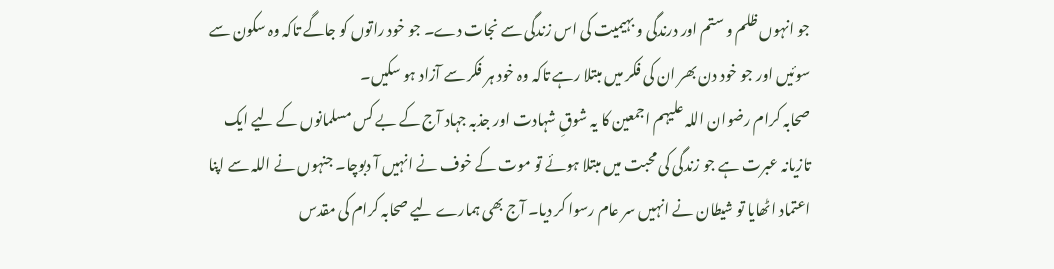جو انہوں ظلم و ستم اور درندگی و بہیمیت کی اس زندگی سے نجات دے۔ جو خود راتوں کو جاگے تاکہ وہ سکون سے سوئیں اور جو خود دن بھر ان کی فکر میں مبتلا رہے تاکہ وہ خود ہر فکر سے آزاد ہو سکیں۔
صحابہ کرام رضوان اللہ علیہم اجمعین کا یہ شوقِ شہادت اور جذبہ جہاد آج کے بے کس مسلمانوں کے لیے ایک تازیانہ عبرت ہے جو زندگی کی محبت میں مبتلا ہوئے تو موت کے خوف نے انہیں آ دبوچا۔ جنہوں نے اللہ سے اپنا اعتماد اٹھایا تو شیطان نے انہیں سر عام رسوا کر دیا۔ آج بھی ہمارے لیے صحابہ کرام کی مقدس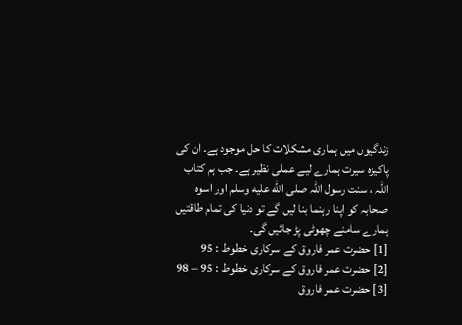زندگیوں میں ہماری مشکلات کا حل موجود ہے۔ ان کی پاکیزہ سیرت ہمارے لیے عملی نظیر ہے۔ جب ہم کتاب اللہ ، سنت رسول اللہ صلى الله عليه وسلم اور اسوہ صحابہ کو اپنا رہنما بنا لیں گے تو دنیا کی تمام طاقتیں ہمارے سامنے چھوٹی پڑ جائیں گی۔
[1] حضرت عمر فاروق کے سرکاری خطوط : 95
[2] حضرت عمر فاروق کے سرکاری خطوط : 95 – 98
[3] حضرت عمر فاروق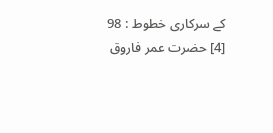کے سرکاری خطوط : 98
[4] حضرت عمر فاروق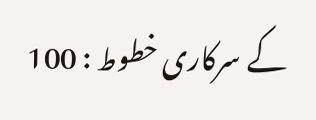کے سرکاری خطوط : 100